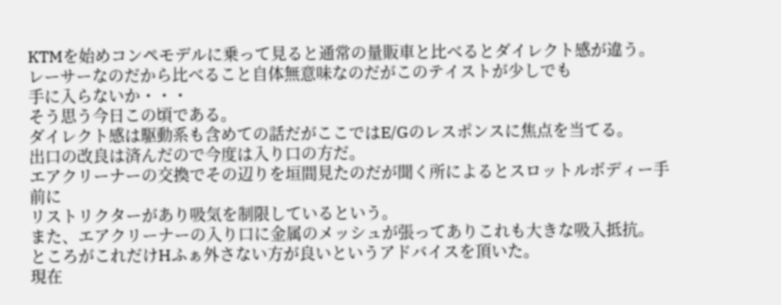KTMを始めコンペモデルに乗って見ると通常の量販車と比べるとダイレクト感が違う。
レーサーなのだから比べること自体無意味なのだがこのテイストが少しでも
手に入らないか・・・
そう思う今日この頃である。
ダイレクト感は駆動系も含めての話だがここではE/Gのレスポンスに焦点を当てる。
出口の改良は済んだので今度は入り口の方だ。
エアクリーナーの交換でその辺りを垣間見たのだが聞く所によるとスロットルボディー手前に
リストリクターがあり吸気を制限しているという。
また、エアクリーナーの入り口に金属のメッシュが張ってありこれも大きな吸入抵抗。
ところがこれだけHふぁ外さない方が良いというアドバイスを頂いた。
現在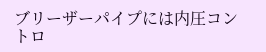ブリーザーパイプには内圧コントロ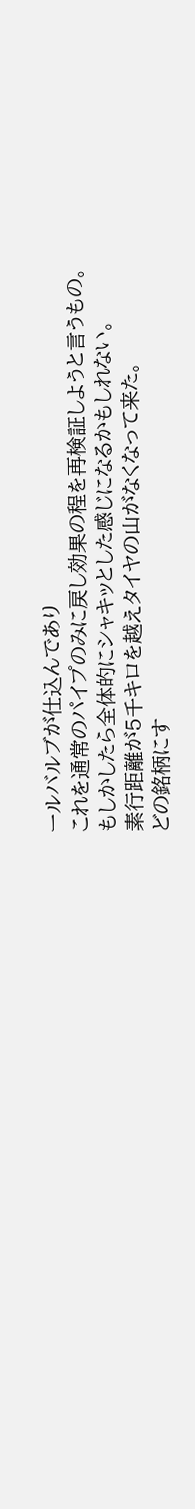ールバルブが仕込んであり
これを通常のパイプのみに戻し効果の程を再検証しようと言うもの。
もしかしたら全体的にシャキッとした感じになるかもしれない。
素行距離が5千キロを越えタイヤの山がなくなって来た。
どの銘柄にす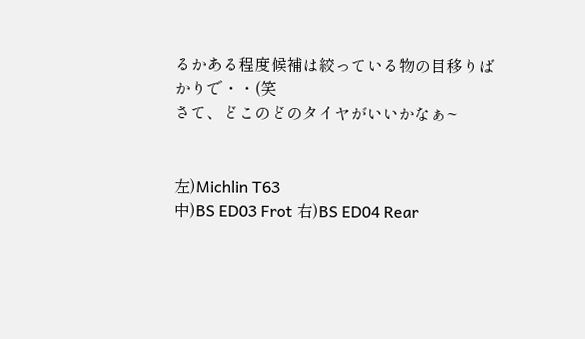るかある程度候補は絞っている物の目移りばかりで・・(笑
さて、どこのどのタイヤがいいかなぁ~


左)Michlin T63
中)BS ED03 Frot 右)BS ED04 Rear